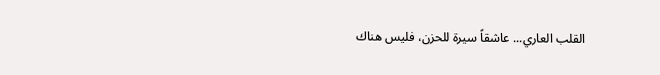القلب العاري... عاشقاً سيرة للحزن، فليس هناك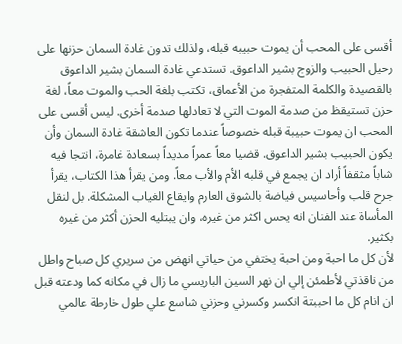أقسى على المحب أن يموت حبيبه قبله، ولذلك تدون غادة السمان حزنها على رحيل الحبيب والزوج بشير الداعوق. تستدعي غادة السمان بشير الداعوق بالقصيدة والكلمة المتفجرة من الأعماق، تكتب بلغة الحب والموت معاً، لغة حزن تستيقظ من صدمة الموت التي لا تعادلها صدمة أخرى. ليس أقسى على المحب ان يموت حبيبة قبله خصوصاً عندما تكون العاشقة غادة السمان وأن يكون الحبيب بشير الداعوق. قضيا معاً عمراً مديداً بسعادة غامرة، انتجا فيه شاباً مثقفاً أراد ان يجمع في قلبه الأم والأب معاً. ومن يقرأ هذا الكتاب، يقرأ جرح قلب وأحاسيس فياضة بالشوق العارم وايقاع الغياب المشكلة. بل لنقل المأساة عند الفنان انه يحس اكثر من غيره، وان يبتليه الحزن أكثر من غيره بكثير.
لأن كل ما احبة ومن احبة يختفي من حياتي انهض من سريري كل صباح واطل من ناقذتي لأطمئن إلي ان نهر السين الباريسي ما زال في مكانه كما ودعته قبل ان انام كل ما احببتة انكسر وكسرني وحزني شاسع علي طول خارطة عالمي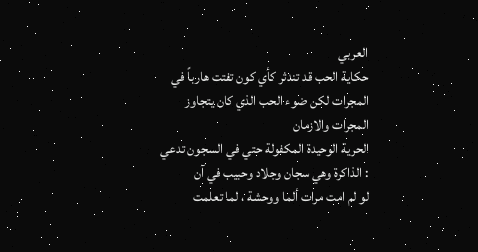العربي
حكاية الحب قد تندثر كأي كون تفتت هارباً في المجرات لكن ضوء الحب الذي كان يتجاوز المجرات والازمان
الحرية الوحيدة المكفولة حتي في السجون تدعي : الذاكرة وهي سجان وجلاد وحبيب في آن
لو لم امت مرات ألما ووحشة ، لما تعلمت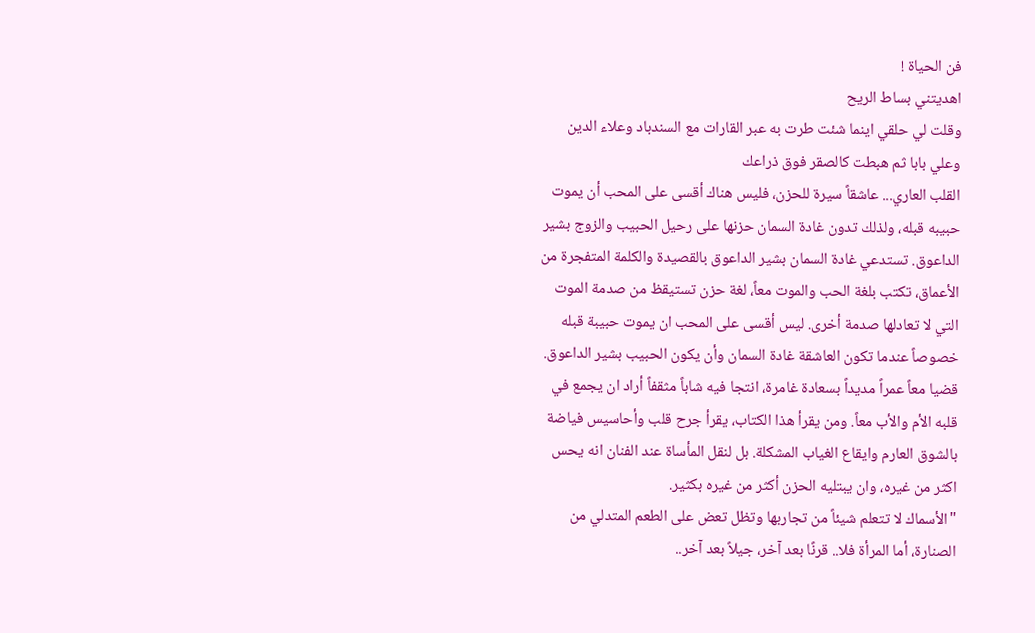فن الحياة !
اهديتني بساط الريح
وقلت لي حلقي اينما شئت طرت به عبر القارات مع السندباد وعلاء الدين وعلي بابا ثم هبطت كالصقر فوق ذراعك
القلب العاري... عاشقاً سيرة للحزن، فليس هناك أقسى على المحب أن يموت حبيبه قبله، ولذلك تدون غادة السمان حزنها على رحيل الحبيب والزوج بشير الداعوق. تستدعي غادة السمان بشير الداعوق بالقصيدة والكلمة المتفجرة من الأعماق، تكتب بلغة الحب والموت معاً، لغة حزن تستيقظ من صدمة الموت التي لا تعادلها صدمة أخرى. ليس أقسى على المحب ان يموت حبيبة قبله خصوصاً عندما تكون العاشقة غادة السمان وأن يكون الحبيب بشير الداعوق. قضيا معاً عمراً مديداً بسعادة غامرة، انتجا فيه شاباً مثقفاً أراد ان يجمع في قلبه الأم والأب معاً. ومن يقرأ هذا الكتاب، يقرأ جرح قلب وأحاسيس فياضة بالشوق العارم وايقاع الغياب المشكلة. بل لنقل المأساة عند الفنان انه يحس اكثر من غيره، وان يبتليه الحزن أكثر من غيره بكثير.
"الأسماك لا تتعلم شيئاً من تجاربها وتظل تعض على الطعم المتدلي من الصنارة، أما المرأة فلا.. قرنًا بعد آخر، جيلاً بعد آخر..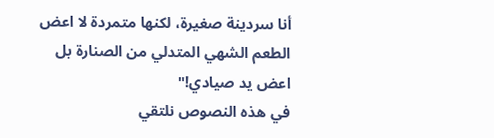أنا سردينة صغيرة، لكنها متمردة لا اعض الطعم الشهي المتدلي من الصنارة بل اعض يد صيادي!"
في هذه النصوص نلتقي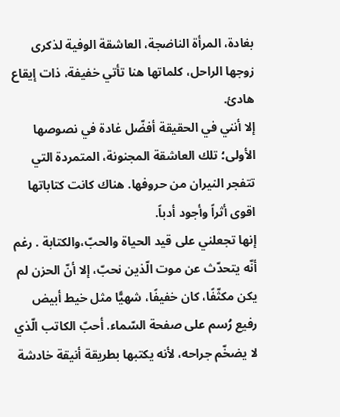بغادة، المرأة الناضجة، العاشقة الوفية لذكرى زوجها الراحل، كلماتها هنا تأتي خفيفة، ذات إيقاع هادئ.
إلا أنني في الحقيقة أفضّل غادة في نصوصها الأولى؛ تلك العاشقة المجنونة، المتمردة التي تتفجر النيران من حروفها. هناك كانت كتاباتها اقوى أثراً وأجود أدباً.
إنها تجعلني على قيد الحياة والحبّ،والكتابة . رغم أنّه يتحدّث عن موت الّذين نحبّ، إلا أنّ الحزن لم يكن مكثّفًا، كان خفيفًا، شهيًّا مثل خيط أبيض رفيع رُسم على صفحة السّماء. أحبّ الكاتب الّذي لا يضخّم جراحه، لأنه يكتبها بطريقة أنيقة خادشة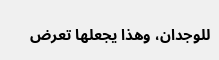للوجدان، وهذا يجعلها تعرض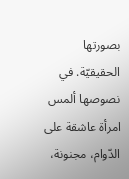بصورتها الحقيقيّة. في نصوصها ألمس امرأة عاشقة على الدّوام، مجنونة،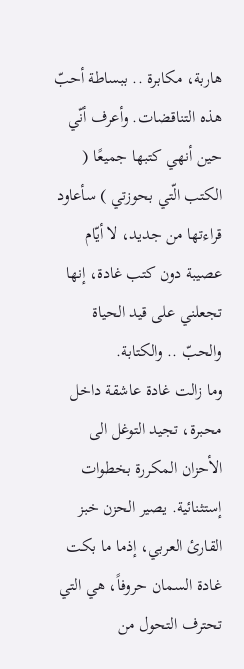هاربة، مكابرة .. ببساطة أحبّ هذه التناقضات. وأعرف أنّي حين أنهي كتبها جميعًا ( الكتب الّتي بحوزتي ) سأعاود قراءتها من جديد، لا أيّام عصيبة دون كتب غادة، إنها تجعلني على قيد الحياة والحبّ .. والكتابة.
وما زالت غادة عاشقة داخل محبرة، تجيد التوغل الى الأحزان المكررة بخطوات إستثنائية. يصير الحزن خبز القارئ العربي، إذما ما بكت غادة السمان حروفاً، هي التي تحترف التحول من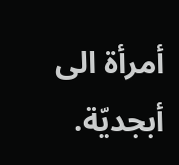أمرأة الى أبجديّة.